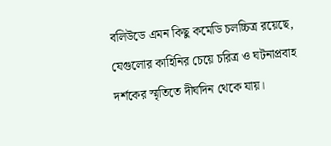বলিউডে এমন কিছু কমেডি চলচ্চিত্র রয়েছে, যেগুলোর কাহিনির চেয়ে চরিত্র ও ঘটনাপ্রবাহ দর্শকের স্মৃতিতে দীর্ঘদিন থেকে যায়।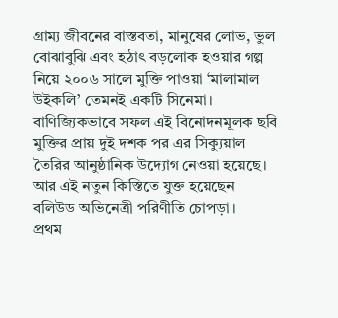গ্রাম্য জীবনের বাস্তবতা, মানুষের লোভ, ভুল বোঝাবুঝি এবং হঠাৎ বড়লোক হওয়ার গল্প নিয়ে ২০০৬ সালে মুক্তি পাওয়া ‘মালামাল উইকলি’ তেমনই একটি সিনেমা। বাণিজ্যিকভাবে সফল এই বিনোদনমূলক ছবি মুক্তির প্রায় দুই দশক পর এর সিক্যুয়াল তৈরির আনুষ্ঠানিক উদ্যোগ নেওয়া হয়েছে। আর এই নতুন কিস্তিতে যুক্ত হয়েছেন বলিউড অভিনেত্রী পরিণীতি চোপড়া।
প্রথম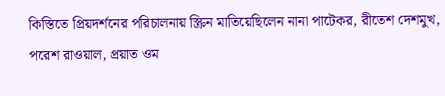কিস্তিতে প্রিয়দর্শনের পরিচালনায় স্ক্রিন মাতিয়েছিলেন নানা পাটেকর, রীতেশ দেশমুখ, পরেশ রাওয়াল, প্রয়াত ওম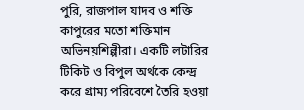পুরি, রাজপাল যাদব ও শক্তি কাপুরের মতো শক্তিমান অভিনয়শিল্পীরা। একটি লটারির টিকিট ও বিপুল অর্থকে কেন্দ্র করে গ্রাম্য পরিবেশে তৈরি হওয়া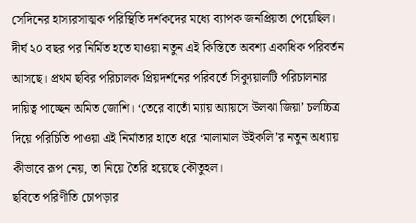সেদিনের হাস্যরসাত্মক পরিস্থিতি দর্শকদের মধ্যে ব্যাপক জনপ্রিয়তা পেয়েছিল।
দীর্ঘ ২০ বছর পর নির্মিত হতে যাওয়া নতুন এই কিস্তিতে অবশ্য একাধিক পরিবর্তন আসছে। প্রথম ছবির পরিচালক প্রিয়দর্শনের পরিবর্তে সিক্যুয়ালটি পরিচালনার দায়িত্ব পাচ্ছেন অমিত জোশি। ‘তেরে বাতোঁ ম্যায় অ্যায়সে উলঝা জিয়া’ চলচ্চিত্র দিয়ে পরিচিতি পাওয়া এই নির্মাতার হাতে ধরে ‘মালামাল উইকলি’র নতুন অধ্যায় কীভাবে রূপ নেয়, তা নিয়ে তৈরি হয়েছে কৌতুহল।
ছবিতে পরিণীতি চোপড়ার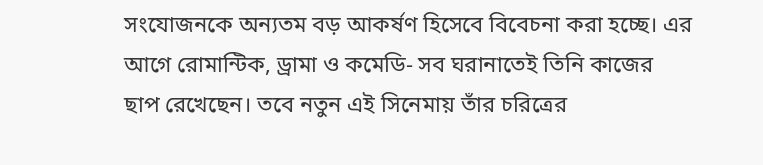সংযোজনকে অন্যতম বড় আকর্ষণ হিসেবে বিবেচনা করা হচ্ছে। এর আগে রোমান্টিক, ড্রামা ও কমেডি- সব ঘরানাতেই তিনি কাজের ছাপ রেখেছেন। তবে নতুন এই সিনেমায় তাঁর চরিত্রের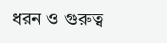ধরন ও গুরুত্ব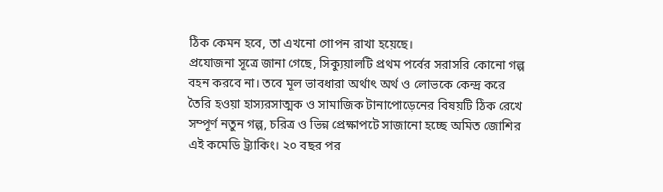ঠিক কেমন হবে, তা এখনো গোপন রাখা হয়েছে।
প্রযোজনা সূত্রে জানা গেছে, সিক্যুয়ালটি প্রথম পর্বের সরাসরি কোনো গল্প বহন করবে না। তবে মূল ভাবধারা অর্থাৎ অর্থ ও লোভকে কেন্দ্র করে তৈরি হওয়া হাস্যরসাত্মক ও সামাজিক টানাপোড়েনের বিষয়টি ঠিক রেখে সম্পূর্ণ নতুন গল্প, চরিত্র ও ভিন্ন প্রেক্ষাপটে সাজানো হচ্ছে অমিত জোশির এই কমেডি ট্র্যাকিং। ২০ বছর পর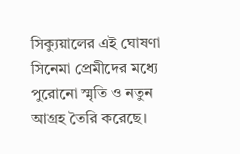সিক্যুয়ালের এই ঘোষণা সিনেমা প্রেমীদের মধ্যে পুরোনো স্মৃতি ও নতুন আগ্রহ তৈরি করেছে।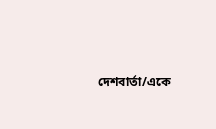দেশবার্তা/একে